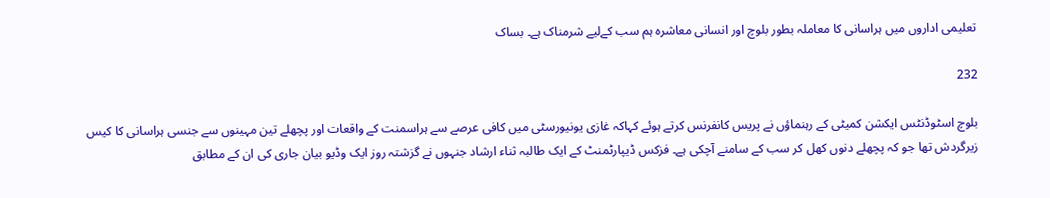تعلیمی اداروں میں ہراسانی کا معاملہ بطور بلوچ اور انسانی معاشرہ ہم سب کےلیے شرمناک ہے۔ بساک

232

بلوچ اسٹوڈنٹس ایکشن کمیٹی کے رہنماؤں نے پریس کانفرنس کرتے ہوئے کہاکہ غازی یونیورسٹی میں کافی عرصے سے ہراسمنت کے واقعات اور پچھلے تین مہینوں سے جنسی ہراسانی کا کیس زیرگردش تھا جو کہ پچھلے دنوں کھل کر سب کے سامنے آچکی ہے۔ فزکس ڈیپارٹمنٹ کے ایک طالبہ ثناء ارشاد جنہوں نے گزشتہ روز ایک وڈیو بیان جاری کی ان کے مطابق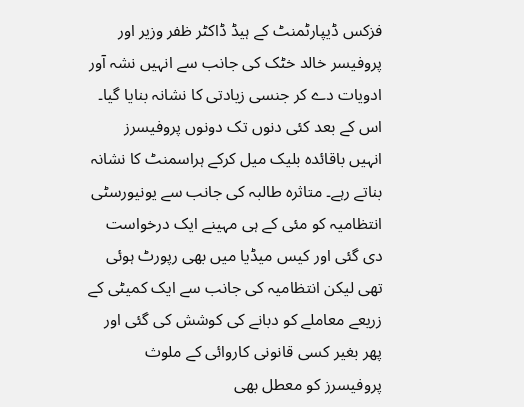فزکس ڈیپارٹمنٹ کے ہیڈ ڈاکٹر ظفر وزیر اور پروفیسر خالد خٹک کی جانب سے انہیں نشہ آور ادویات دے کر جنسی زیادتی کا نشانہ بنایا گیا۔ اس کے بعد کئی دنوں تک دونوں پروفیسرز انہیں باقائدہ بلیک میل کرکے ہراسمنٹ کا نشانہ بناتے رہے۔ متاثرہ طالبہ کی جانب سے یونیورسٹی انتظامیہ کو مئی کے ہی مہینے ایک درخواست دی گئی اور کیس میڈیا میں بھی رپورٹ ہوئی تھی لیکن انتظامیہ کی جانب سے ایک کمیٹی کے زریعے معاملے کو دبانے کی کوشش کی گئی اور پھر بغیر کسی قانونی کاروائی کے ملوث پروفیسرز کو معطل بھی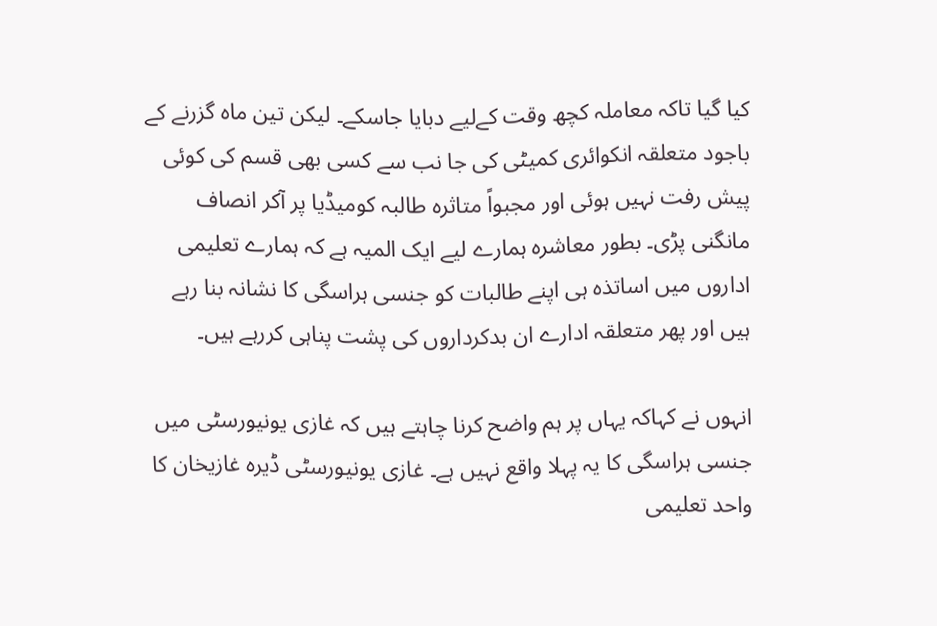کیا گیا تاکہ معاملہ کچھ وقت کےلیے دبایا جاسکے۔ لیکن تین ماہ گزرنے کے باجود متعلقہ انکوائری کمیٹی کی جا نب سے کسی بھی قسم کی کوئی پیش رفت نہیں ہوئی اور مجبواً متاثرہ طالبہ کومیڈیا پر آکر انصاف مانگنی پڑی۔ بطور معاشرہ ہمارے لیے ایک المیہ ہے کہ ہمارے تعلیمی اداروں میں اساتذہ ہی اپنے طالبات کو جنسی ہراسگی کا نشانہ بنا رہے ہیں اور پھر متعلقہ ادارے ان بدکرداروں کی پشت پناہی کررہے ہیں۔

انہوں نے کہاکہ یہاں پر ہم واضح کرنا چاہتے ہیں کہ غازی یونیورسٹی میں جنسی ہراسگی کا یہ پہلا واقع نہیں ہے۔ غازی یونیورسٹی ڈیرہ غازیخان کا واحد تعلیمی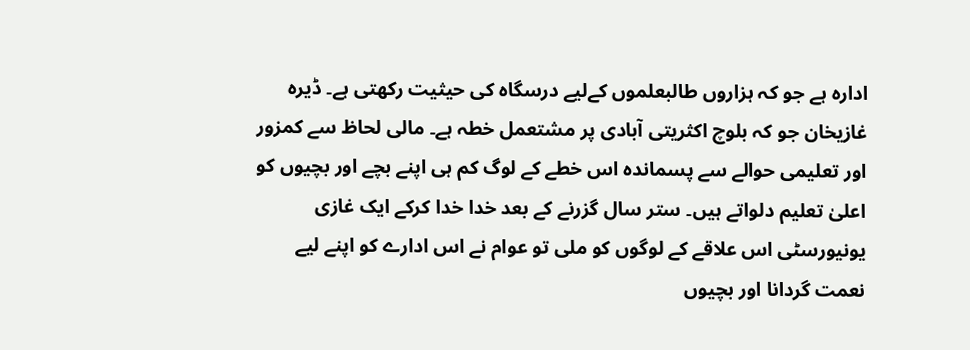ادارہ ہے جو کہ ہزاروں طالبعلموں کےلیے درسگاہ کی حیثیت رکھتی ہے۔ ڈیرہ غازیخان جو کہ بلوچ اکثریتی آبادی پر مشتعمل خطہ ہے۔ مالی لحاظ سے کمزور اور تعلیمی حوالے سے پسماندہ اس خطے کے لوگ کم ہی اپنے بچے اور بچیوں کو اعلیٰ تعلیم دلواتے ہیں۔ ستر سال گزرنے کے بعد خدا خدا کرکے ایک غازی یونیورسٹی اس علاقے کے لوگوں کو ملی تو عوام نے اس ادارے کو اپنے لیے نعمت گردانا اور بچیوں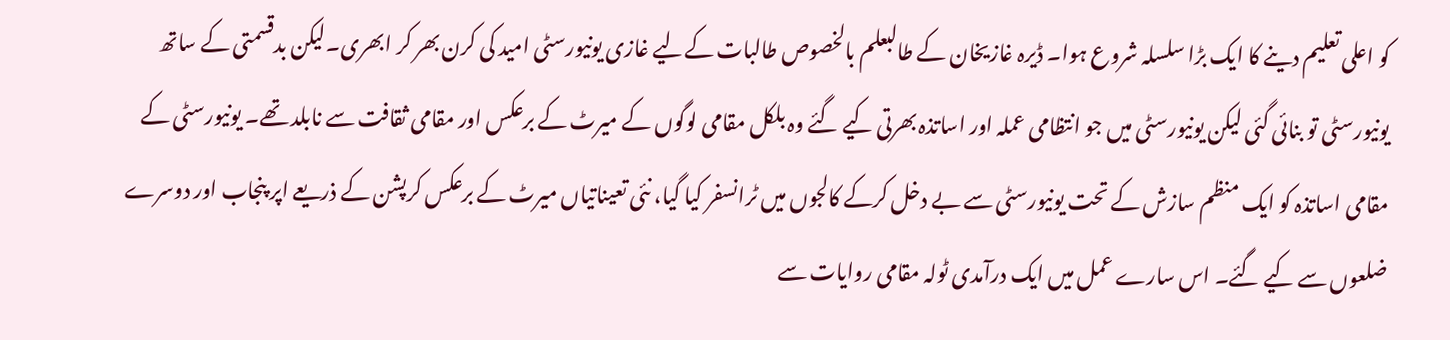کو اعلی تعلیم دینے کا ایک بڑا سلسلہ شروع ہوا۔ ڈیرہ غازیخان کے طالبعلم بالخصوص طالبات کےلیے غازی یونیورسٹی امید کی کرن بھر کر ابھری۔لیکن بدقسمتی کے ساتھ یونیورسٹی تو بنائی گئی لیکن یونیورسٹی میں جو انتظامی عملہ اور اساتذہ بھرتی کیے گئے وہ بلکل مقامی لوگوں کے میرٹ کے برعکس اور مقامی ثقافت سے نابلد تھے۔ یونیورسٹی کے مقامی اساتذہ کو ایک منظم سازش کے تحت یونیورسٹی سے بے دخل کرکے کالجوں میں ٹرانسفر کیا گیا، نئی تعیناتیاں میرٹ کے برعکس کرپشن کے ذریعے اپر پنجاب اور دوسرے ضلعوں سے کیے گئے۔ اس سارے عمل میں ایک درآمدی ٹولہ مقامی روایات سے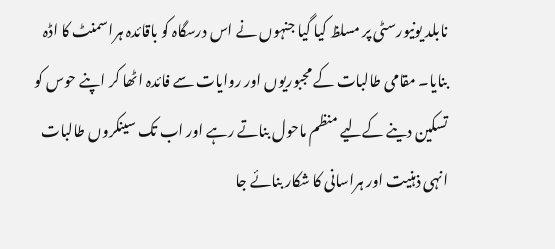نابلد یونیورسٹی پر مسلظ کیا گیا جنہوں نے اس درسگاہ کو باقائدہ ہراسمنٹ کا اڈہ بنایا۔ مقامی طالبات کے مجبوریوں اور روایات سے فائدہ اٹھا کر اپنے حوس کو تسکین دینے کےلیے منظم ماحول بناتے رہے اور اب تک سینکروں طالبات انہی ذہنیت اور ہراسانی کا شکار بنائے جا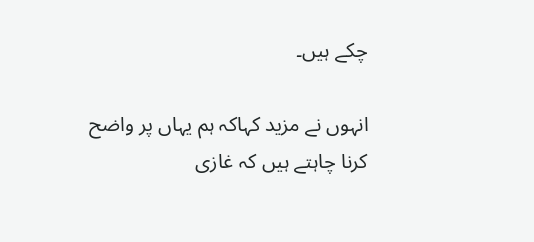چکے ہیں۔

انہوں نے مزید کہاکہ ہم یہاں پر واضح کرنا چاہتے ہیں کہ غازی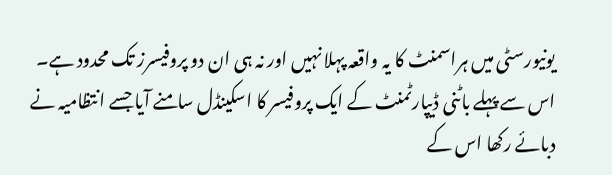یونیورسٹی میں ہراسمنٹ کا یہ واقعہ پہلا نہیں اور نہ ہی ان دو پروفیسرز تک محدود ہے۔ اس سے پہلے باٹنی ڈیپارٹمنٹ کے ایک پروفیسر کا اسکینڈل سامنے آیا جسے انتظامیہ نے دبائے رکھا اس کے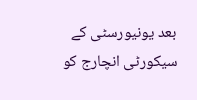بعد یونیورسٹی کے سیکورٹی انچارج کو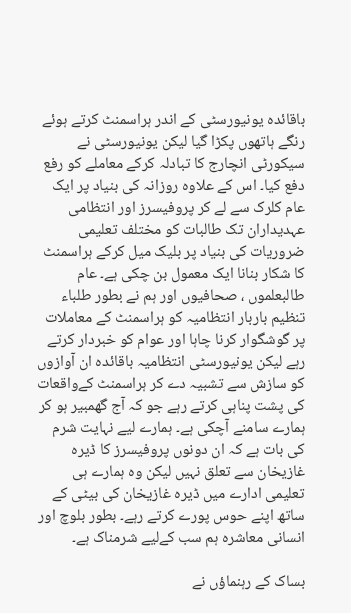باقائدہ یونیورسٹی کے اندر ہراسمنٹ کرتے ہوئے رنگے ہاتھوں پکڑا گیا لیکن یونیورسٹی نے سیکورٹی انچارج کا تبادلہ کرکے معاملے کو رفع دفع کیا۔ اس کے علاوہ روزانہ کی بنیاد پر ایک عام کلرک سے لے کر پروفیسرز اور انتظامی عہدیداران تک طالبات کو مختلف تعلیمی ضروریات کی بنیاد پر بلیک میل کرکے ہراسمنٹ کا شکار بنانا ایک معمول بن چکی ہے۔ عام طالبعلموں ، صحافیوں اور ہم نے بطور طلباء تنظیم باربار انتظامیہ کو ہراسمنٹ کے معاملات پر گوشگوار کرنا چاہا اور عوام کو خبردار کرتے رہے لیکن یونیورسٹی انتظامیہ باقائدہ ان آوازوں کو سازش سے تشبیہ دے کر ہراسمنٹ کےواقعات کی پشت پناہی کرتے رہے جو کہ آج گھمبیر ہو کر ہمارے سامنے آچکی ہے۔ ہمارے لیے نہایت شرم کی بات ہے کہ ان دونوں پروفیسرز کا ڈیرہ غازیخان سے تعلق نہیں لیکن وہ ہمارے ہی تعلیمی ادارے میں ڈیرہ غازیخان کی بیٹی کے ساتھ اپنے حوس پورے کرتے رہے۔ بطور بلوچ اور انسانی معاشرہ ہم سب کےلیے شرمناک ہے۔

بساک کے رہنماؤں نے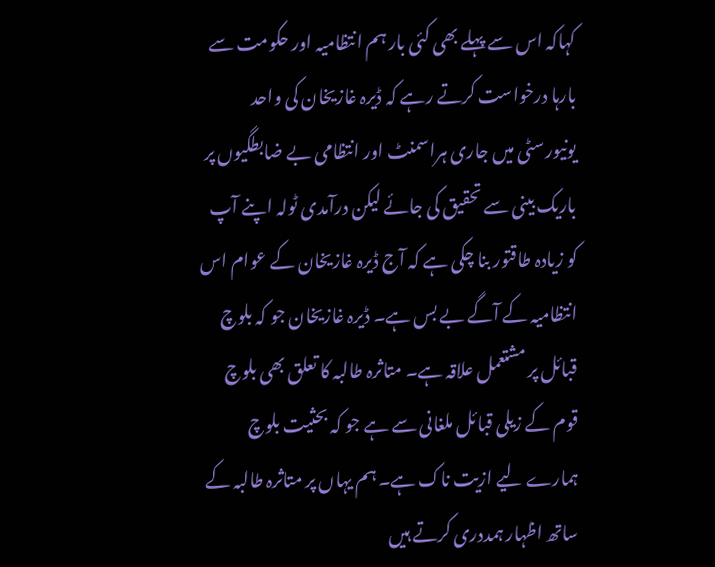کہاکہ اس سے پہلے بھی کئی بار ہم انتظامیہ اور حکومت سے بارہا درخواست کرتے رہے کہ ڈیرہ غازیخان کی واحد یونیورسٹی میں جاری ہراسمنٹ اور انتظامی بے ضابطگیوں پر باریک بینی سے تحقیق کی جائے لیکن درآمدی ٹولہ اپنے آپ کو زیادہ طاقتور بنا چکی ہے کہ آج ڈیرہ غازیخان کے عوام اس انتظامیہ کے آگے بے بس ہے۔ ڈیرہ غازیخان جو کہ بلوچ قبائل پر مشتعمل علاقہ ہے۔ متاثرہ طالبہ کا تعلق بھی بلوچ قوم کے زیلی قبائل ملغانی سے ہے جو کہ بحثیت بلوچ ہمارے لیے ازیت ناک ہے۔ ہم یہاں پر متاثرہ طالبہ کے ساتھ اظہار ہمددری کرتے ہیں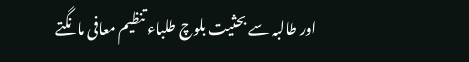اور طالبہ سے بحثیت بلوچ طلباء تنظیم معافی مانگتے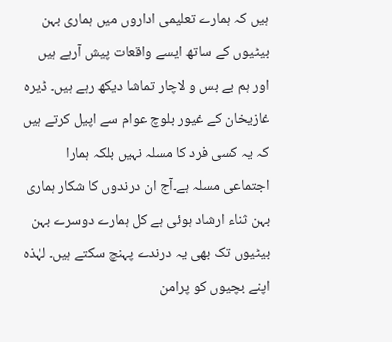ہیں کہ ہمارے تعلیمی اداروں میں ہماری بہن بیٹیوں کے ساتھ ایسے واقعات پیش آرہے ہیں اور ہم بے بس و لاچار تماشا دیکھ رہے ہیں۔ ڈیرہ غازیخان کے غیور بلوچ عوام سے اپیل کرتے ہیں کہ یہ کسی فرد کا مسلہ نہیں بلکہ ہمارا اجتماعی مسلہ ہے۔آج ان درندوں کا شکار ہماری بہن ثناء ارشاد ہوئی ہے کل ہمارے دوسرے بہن بیٹیوں تک بھی یہ درندے پہنچ سکتے ہیں۔ لہٰذہ اپنے بچیوں کو پرامن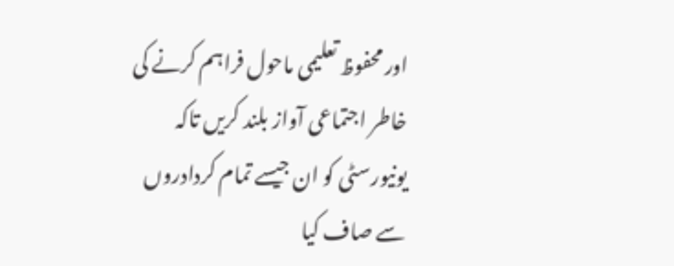اور محفوظ تعلیمی ماحول فراہم کرنے کی خاطر اجتماعی آواز بلند کریں تاکہ یونیورسٹی کو ان جیسے تمام کردادروں سے صاف کیا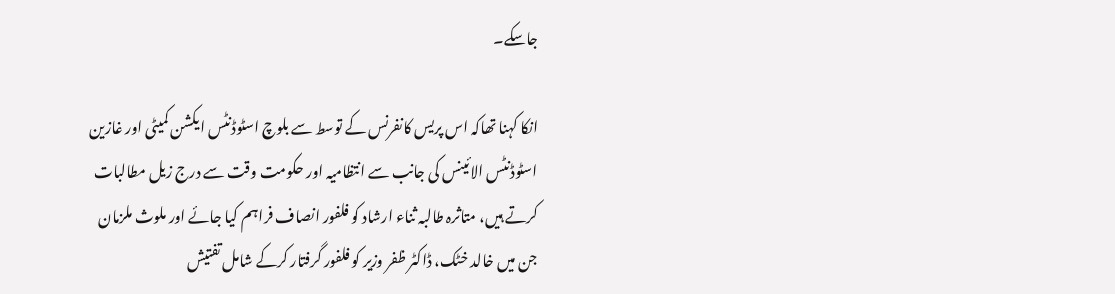جاسکے۔

انکا کہنا تھاکہ اس پریس کانفرنس کے توسط سے بلوچ اسٹوڈنٹس ایکشن کمیٹی اور غازین اسٹوڈنٹس الائینس کی جانب سے انتظامیہ اور حکومت وقت سے درج زیل مطالبات کرتے ہیں، متاثرہ طالبہ ثناء ارشاد کو فلفور انصاف فراہم کیا جائے اور ملوث ملزمان جن میں خالد خٹک، ڈاکٹر ظفر وزیر کو فلفور گرفتار کرکے شامل تفتیش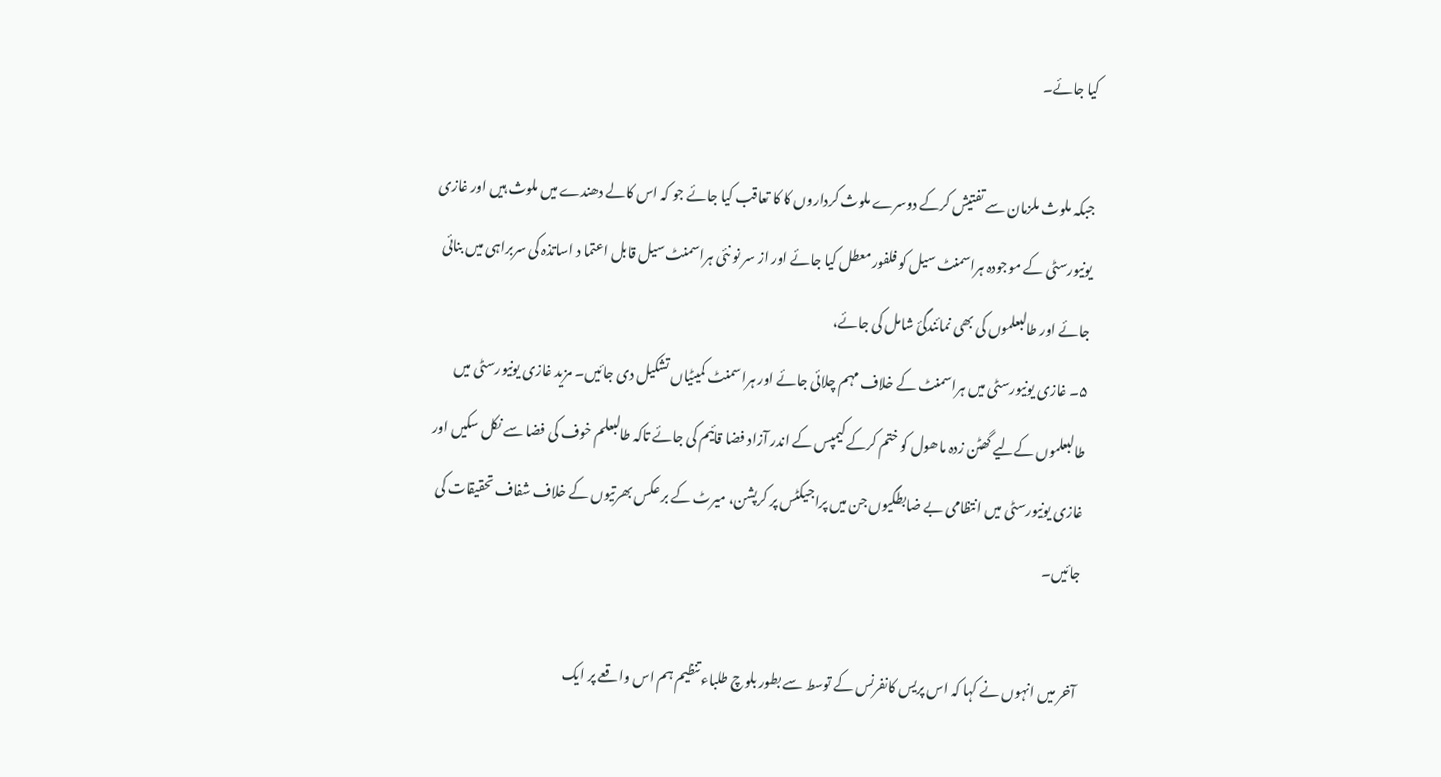کیا جائے۔

جبکہ ملوث ملزمان سے تفتیش کرکے دوسرے ملوث کرداروں کا کا تعاقب کیا جائے جو کہ اس کالے دھندے میں ملوث ہیں اور غازی یونیورسٹی کے موجودہ ہراسمنٹ سیل کو فلفور معطل کیا جائے اور از سر نو نئی ہراسمنٹ سیل قابل اعتما د اساتذہ کی سربراہی میں بنائی جائے اور طالبعلموں کی بھی نمائندگئ شامل کی جائے،
۵۔ غازی یونیورسٹی میں ہراسمنٹ کے خلاف مہم چلائی جائے اور ہراسمنٹ کمیٹیاں تشکیل دی جائیں۔ مزید غازی یونیورسٹی میں طالبعلموں کےلیے گھٹن زدہ ماھول کو ختم کرکے کیمپس کے اندر آزاد فضا قائیم کی جائے تاکہ طالبعلم خوف کی فضا سے نکل سکیں اور غازی یونیورسٹی میں انتظامی بے ضابطگیوں جن میں پراجیکٹس پر کرپشن، میرٹ کے بر عکس بھرتیوں کے خلاف شفاف تحقیقات کی جائیں۔

آخر میں انہوں نے کہا کہ اس پریس کانفرنس کے توسط سے بطور بلوچ طلباء تنظیم ہم اس واقعے پر ایک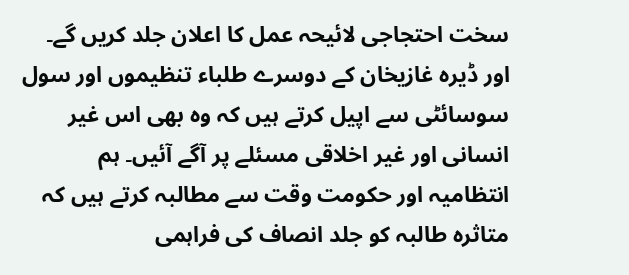سخت احتجاجی لائیحہ عمل کا اعلان جلد کریں گے۔ اور ڈیرہ غازیخان کے دوسرے طلباء تنظیموں اور سول سوسائٹی سے اپیل کرتے ہیں کہ وہ بھی اس غیر انسانی اور غیر اخلاقی مسئلے پر آگے آئیں۔ ہم انتظامیہ اور حکومت وقت سے مطالبہ کرتے ہیں کہ متاثرہ طالبہ کو جلد انصاف کی فراہمی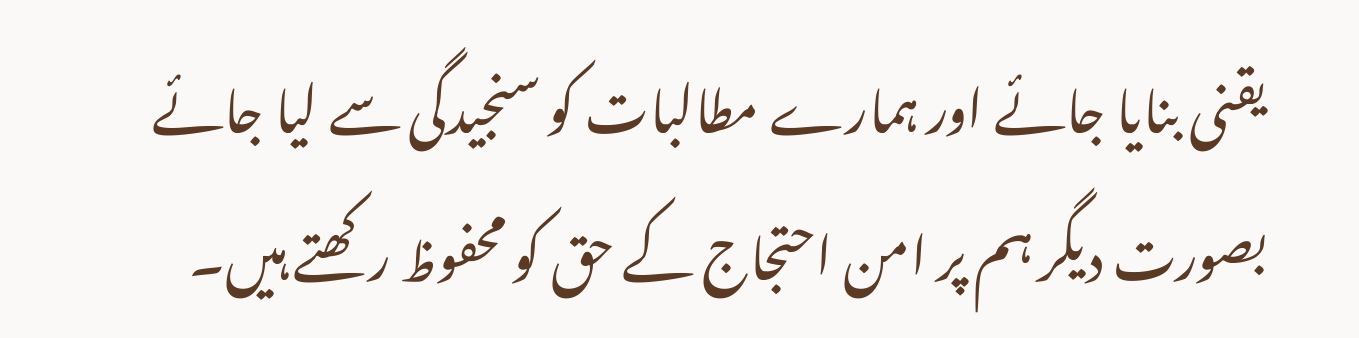یقنی بنایا جائے اور ہمارے مطالبات کو سنجیدگی سے لیا جائے بصورت دیگر ہم پر امن احتجاج کے حق کو محفوظ رکھتے ہیں۔